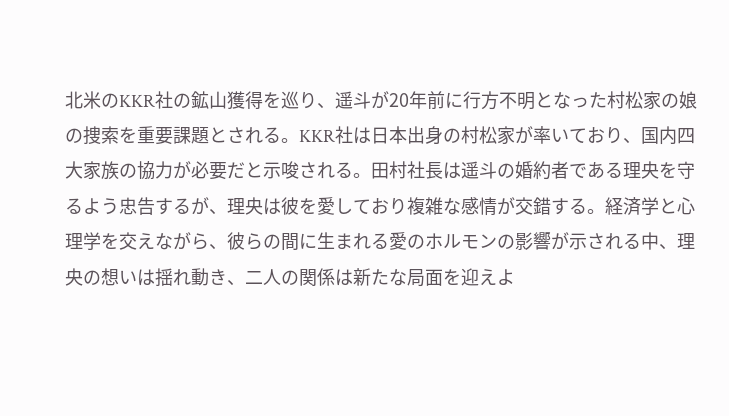北米のKKR社の鉱山獲得を巡り、遥斗が20年前に行方不明となった村松家の娘の捜索を重要課題とされる。KKR社は日本出身の村松家が率いており、国内四大家族の協力が必要だと示唆される。田村社長は遥斗の婚約者である理央を守るよう忠告するが、理央は彼を愛しており複雑な感情が交錯する。経済学と心理学を交えながら、彼らの間に生まれる愛のホルモンの影響が示される中、理央の想いは揺れ動き、二人の関係は新たな局面を迎えよ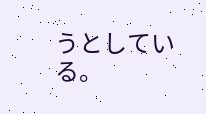うとしている。